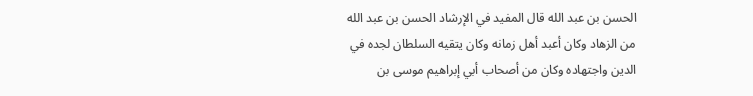الحسن بن عبد الله قال المفيد في الإرشاد الحسن بن عبد الله من الزهاد وكان أعبد أهل زمانه وكان يتقيه السلطان لجده في الدين واجتهاده وكان من أصحاب أبي إبراهيم موسى بن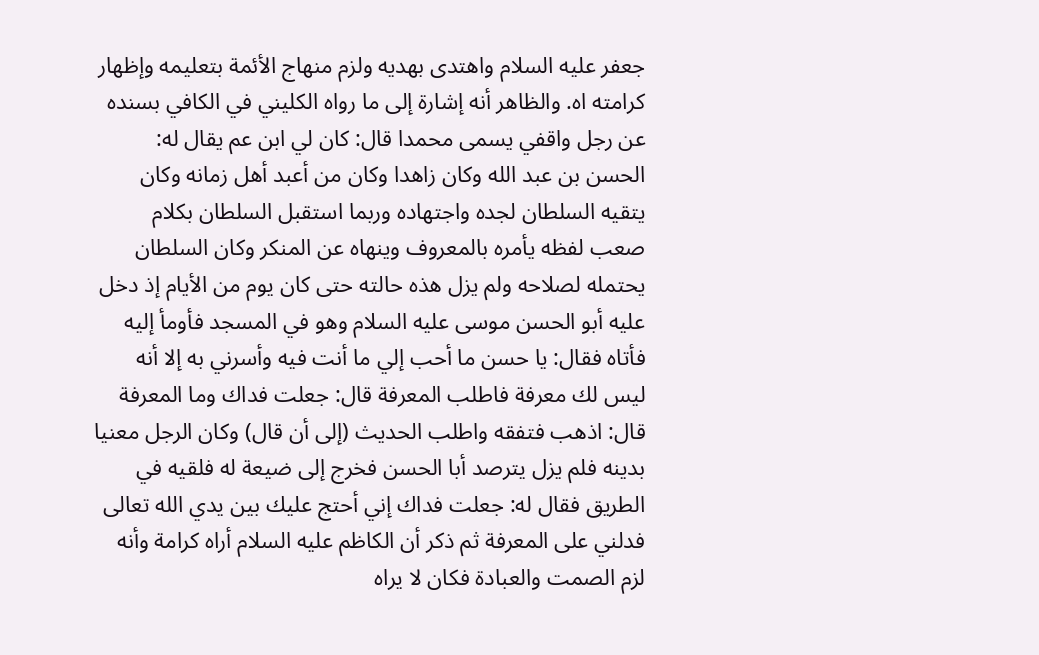جعفر عليه السلام واهتدى بهديه ولزم منهاج الأئمة بتعليمه وإظهار كرامته اه. والظاهر أنه إشارة إلى ما رواه الكليني في الكافي بسنده عن رجل واقفي يسمى محمدا قال: كان لي ابن عم يقال له: الحسن بن عبد الله وكان زاهدا وكان من أعبد أهل زمانه وكان يتقيه السلطان لجده واجتهاده وربما استقبل السلطان بكلام صعب لفظه يأمره بالمعروف وينهاه عن المنكر وكان السلطان يحتمله لصلاحه ولم يزل هذه حالته حتى كان يوم من الأيام إذ دخل عليه أبو الحسن موسى عليه السلام وهو في المسجد فأومأ إليه فأتاه فقال: يا حسن ما أحب إلي ما أنت فيه وأسرني به إلا أنه ليس لك معرفة فاطلب المعرفة قال: جعلت فداك وما المعرفة قال: اذهب فتفقه واطلب الحديث (إلى أن قال) وكان الرجل معنيا بدينه فلم يزل يترصد أبا الحسن فخرج إلى ضيعة له فلقيه في الطريق فقال له: جعلت فداك إني أحتج عليك بين يدي الله تعالى فدلني على المعرفة ثم ذكر أن الكاظم عليه السلام أراه كرامة وأنه لزم الصمت والعبادة فكان لا يراه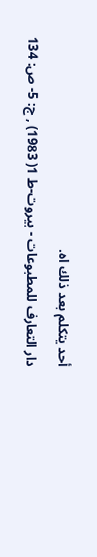أحد يتكلم بعد ذلك اه.
دار التعارف للمطبوعات - بيروت-ط 1( 1983) , ج: 5- ص: 134